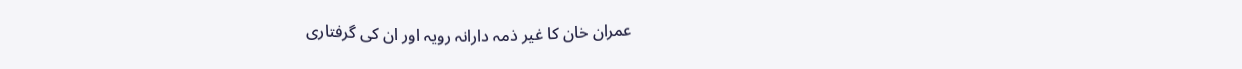عمران خان کا غیر ذمہ دارانہ رویہ اور ان کی گرفتاری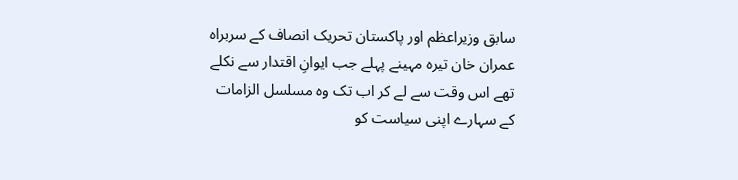سابق وزیراعظم اور پاکستان تحریک انصاف کے سربراہ عمران خان تیرہ مہینے پہلے جب ایوانِ اقتدار سے نکلے تھے اس وقت سے لے کر اب تک وہ مسلسل الزامات کے سہارے اپنی سیاست کو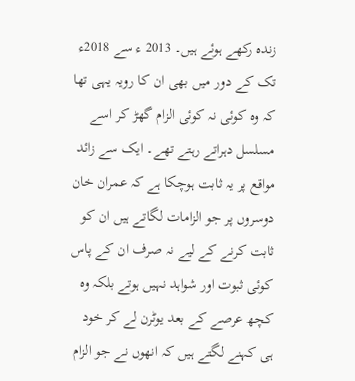زندہ رکھے ہوئے ہیں۔ 2013 ء سے 2018ء تک کے دور میں بھی ان کا رویہ یہی تھا کہ وہ کوئی نہ کوئی الزام گھڑ کر اسے مسلسل دہراتے رہتے تھے۔ ایک سے زائد مواقع پر یہ ثابت ہوچکا ہے کہ عمران خان دوسروں پر جو الزامات لگاتے ہیں ان کو ثابت کرنے کے لیے نہ صرف ان کے پاس کوئی ثبوت اور شواہد نہیں ہوتے بلکہ وہ کچھ عرصے کے بعد یوٹرن لے کر خود ہی کہنے لگتے ہیں کہ انھوں نے جو الزام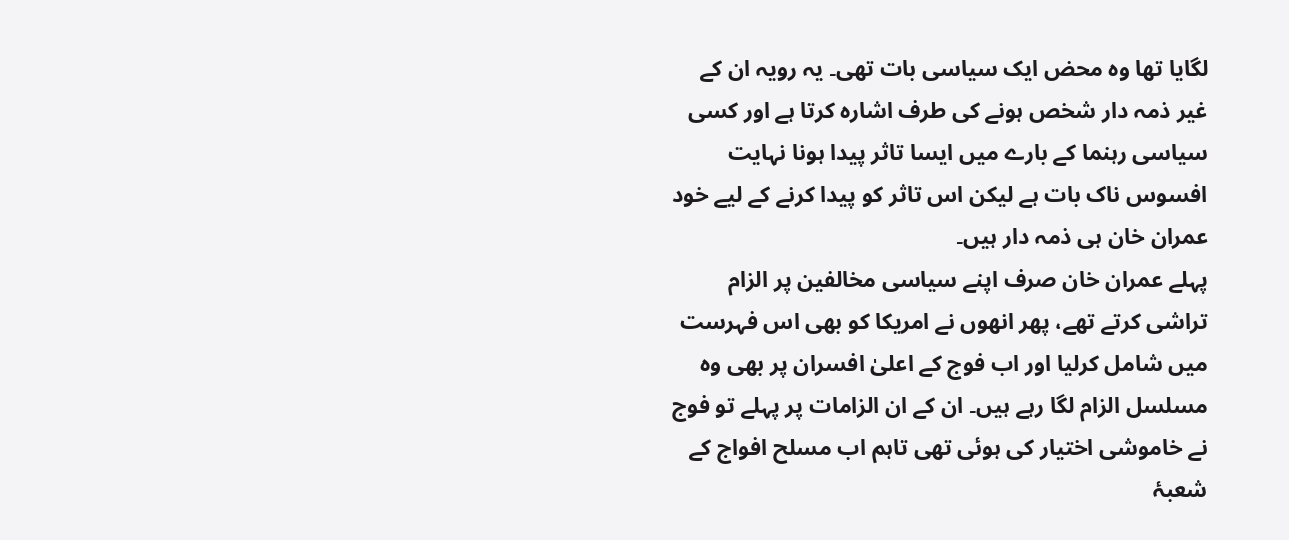لگایا تھا وہ محض ایک سیاسی بات تھی۔ یہ رویہ ان کے غیر ذمہ دار شخص ہونے کی طرف اشارہ کرتا ہے اور کسی سیاسی رہنما کے بارے میں ایسا تاثر پیدا ہونا نہایت افسوس ناک بات ہے لیکن اس تاثر کو پیدا کرنے کے لیے خود عمران خان ہی ذمہ دار ہیں۔
پہلے عمران خان صرف اپنے سیاسی مخالفین پر الزام تراشی کرتے تھے، پھر انھوں نے امریکا کو بھی اس فہرست میں شامل کرلیا اور اب فوج کے اعلیٰ افسران پر بھی وہ مسلسل الزام لگا رہے ہیں۔ ان کے ان الزامات پر پہلے تو فوج نے خاموشی اختیار کی ہوئی تھی تاہم اب مسلح افواج کے شعبۂ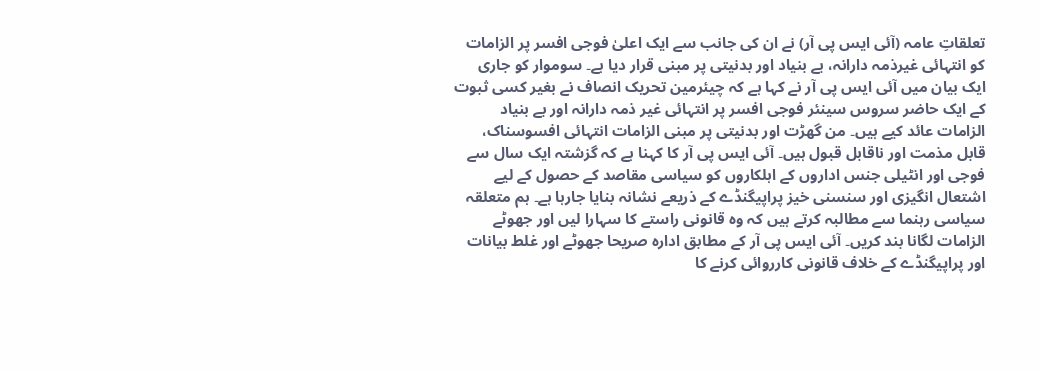تعلقاتِ عامہ (آئی ایس پی آر) نے ان کی جانب سے ایک اعلیٰ فوجی افسر پر الزامات کو انتہائی غیرذمہ دارانہ، بے بنیاد اور بدنیتی پر مبنی قرار دیا ہے۔ سوموار کو جاری ایک بیان میں آئی ایس پی آر نے کہا ہے کہ چیئرمین تحریک انصاف نے بغیر کسی ثبوت کے ایک حاضر سروس سینئر فوجی افسر پر انتہائی غیر ذمہ دارانہ اور بے بنیاد الزامات عائد کیے ہیں۔ من گھڑت اور بدنیتی پر مبنی الزامات انتہائی افسوسناک، قابل مذمت اور ناقابل قبول ہیں۔ آئی ایس پی آر کا کہنا ہے کہ گزشتہ ایک سال سے فوجی اور انٹیلی جنس اداروں کے اہلکاروں کو سیاسی مقاصد کے حصول کے لیے اشتعال انگیزی اور سنسنی خیز پراپیگنڈے کے ذریعے نشانہ بنایا جارہا ہے۔ ہم متعلقہ سیاسی رہنما سے مطالبہ کرتے ہیں کہ وہ قانونی راستے کا سہارا لیں اور جھوٹے الزامات لگانا بند کریں۔ آئی ایس پی آر کے مطابق ادارہ صریحا جھوٹے اور غلط بیانات اور پراپیگنڈے کے خلاف قانونی کارروائی کرنے کا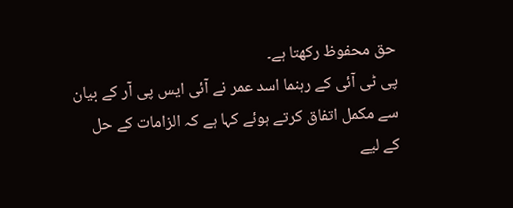حق محفوظ رکھتا ہے۔
پی ٹی آئی کے رہنما اسد عمر نے آئی ایس پی آر کے بیان سے مکمل اتفاق کرتے ہوئے کہا ہے کہ الزامات کے حل کے لیے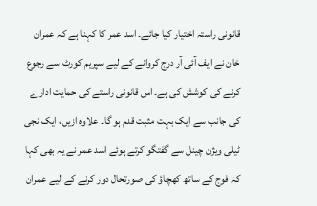قانونی راستہ اختیار کیا جائے۔ اسد عمر کا کہنا ہے کہ عمران خان نے ایف آئی آر درج کروانے کے لیے سپریم کورٹ سے رجوع کرنے کی کوشش کی ہے۔ اس قانونی راستے کی حمایت ادارے کی جانب سے ایک بہت مثبت قدم ہو گا۔ علاوہ ازیں، ایک نجی ٹیلی ویژن چینل سے گفتگو کرتے ہوئے اسد عمر نے یہ بھی کہا کہ فوج کے ساتھ کھچاؤ کی صورتحال دور کرنے کے لیے عمران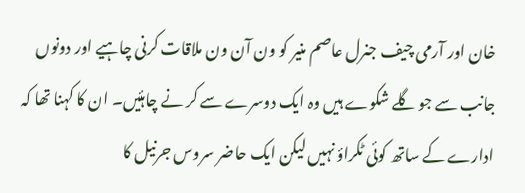خان اور آرمی چیف جنرل عاصم منیر کو ون آن ون ملاقات کرنی چاہیے اور دونوں جانب سے جو گلے شکوے ہیں وہ ایک دوسرے سے کر نے چاہئیں۔ ان کا کہنا تھا کہ ادارے کے ساتھ کوئی ٹکراؤ نہیں لیکن ایک حاضر سروس جرنیل کا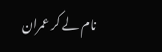نام لے کر عمران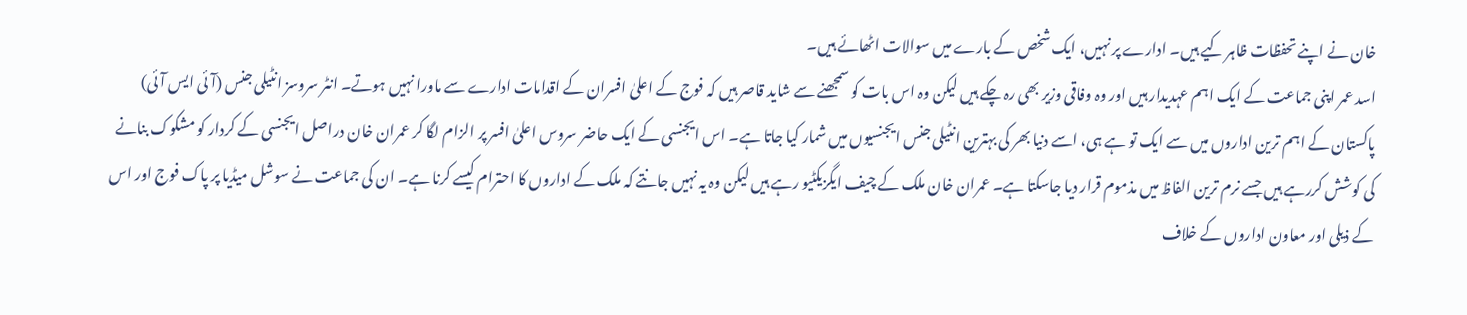خان نے اپنے تحفظات ظاہر کیے ہیں۔ ادارے پر نہیں، ایک شخص کے بارے میں سوالات اٹھائے ہیں۔
اسد عمر اپنی جماعت کے ایک اہم عہدیدار ہیں اور وہ وفاقی وزیر بھی رہ چکے ہیں لیکن وہ اس بات کو سمجھنے سے شاید قاصر ہیں کہ فوج کے اعلیٰ افسران کے اقدامات ادارے سے ماورا نہیں ہوتے۔ انٹر سروسز انٹیلی جنس (آئی ایس آئی) پاکستان کے اہم ترین اداروں میں سے ایک تو ہے ہی، اسے دنیا بھر کی بہترین انٹیلی جنس ایجنسیوں میں شمار کیا جاتا ہے۔ اس ایجنسی کے ایک حاضر سروس اعلیٰ افسر پر الزام لگا کر عمران خان دراصل ایجنسی کے کردار کو مشکوک بنانے کی کوشش کررہے ہیں جسے نرم ترین الفاظ میں مذموم قرار دیا جاسکتا ہے۔ عمران خان ملک کے چیف ایگزیکٹیو رہے ہیں لیکن وہ یہ نہیں جانتے کہ ملک کے اداروں کا احترام کیسے کرنا ہے۔ ان کی جماعت نے سوشل میڈیا پر پاک فوج اور اس کے ذیلی اور معاون اداروں کے خلاف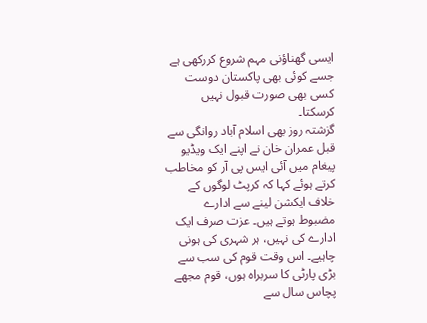ایسی گھناؤنی مہم شروع کررکھی ہے جسے کوئی بھی پاکستان دوست کسی بھی صورت قبول نہیں کرسکتا۔
گزشتہ روز بھی اسلام آباد روانگی سے قبل عمران خان نے اپنے ایک ویڈیو پیغام میں آئی ایس پی آر کو مخاطب کرتے ہوئے کہا کہ کرپٹ لوگوں کے خلاف ایکشن لینے سے ادارے مضبوط ہوتے ہیں۔ عزت صرف ایک ادارے کی نہیں، ہر شہری کی ہونی چاہیے۔ اس وقت قوم کی سب سے بڑی پارٹی کا سربراہ ہوں، قوم مجھے پچاس سال سے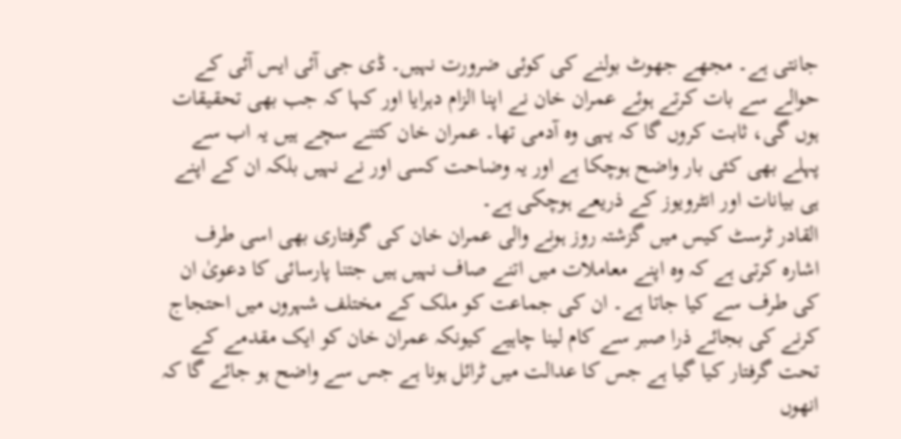جانتی ہے۔ مجھے جھوٹ بولنے کی کوئی ضرورت نہیں۔ ڈی جی آئی ایس آئی کے حوالے سے بات کرتے ہوئے عمران خان نے اپنا الزام دہرایا اور کہا کہ جب بھی تحقیقات ہوں گی، ثابت کروں گا کہ یہی وہ آدمی تھا۔ عمران خان کتنے سچے ہیں یہ اب سے پہلے بھی کئی بار واضح ہوچکا ہے اور یہ وضاحت کسی اور نے نہیں بلکہ ان کے اپنے ہی بیانات اور انٹرویوز کے ذریعے ہوچکی ہے۔
القادر ٹرسٹ کیس میں گزشتہ روز ہونے والی عمران خان کی گرفتاری بھی اسی طرف اشارہ کرتی ہے کہ وہ اپنے معاملات میں اتنے صاف نہیں ہیں جتنا پارسائی کا دعویٰ ان کی طرف سے کیا جاتا ہے۔ ان کی جماعت کو ملک کے مختلف شہروں میں احتجاج کرنے کی بجائے ذرا صبر سے کام لینا چاہیے کیونکہ عمران خان کو ایک مقدمے کے تحت گرفتار کیا گیا ہے جس کا عدالت میں ٹرائل ہونا ہے جس سے واضح ہو جائے گا کہ انھوں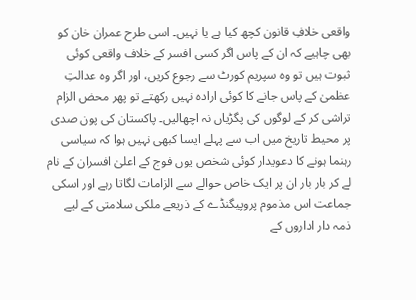واقعی خلافِ قانون کچھ کیا ہے یا نہیں۔ اسی طرح عمران خان کو بھی چاہیے کہ ان کے پاس اگر کسی افسر کے خلاف واقعی کوئی ثبوت ہیں تو وہ سپریم کورٹ سے رجوع کریں، اور اگر وہ عدالتِ عظمیٰ کے پاس جانے کا کوئی ارادہ نہیں رکھتے تو پھر محض الزام تراشی کر کے لوگوں کی پگڑیاں نہ اچھالیں۔ پاکستان کی پون صدی پر محیط تاریخ میں اب سے پہلے ایسا کبھی نہیں ہوا کہ سیاسی رہنما ہونے کا دعویدار کوئی شخص یوں فوج کے اعلیٰ افسران کے نام لے کر بار بار ان پر ایک خاص حوالے سے الزامات لگاتا رہے اور اسکی جماعت اس مذموم پروپیگنڈے کے ذریعے ملکی سلامتی کے لیے ذمہ دار اداروں کے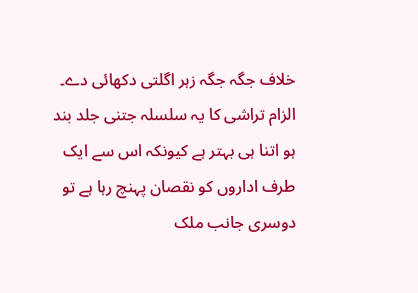خلاف جگہ جگہ زہر اگلتی دکھائی دے۔ الزام تراشی کا یہ سلسلہ جتنی جلد بند ہو اتنا ہی بہتر ہے کیونکہ اس سے ایک طرف اداروں کو نقصان پہنچ رہا ہے تو دوسری جانب ملک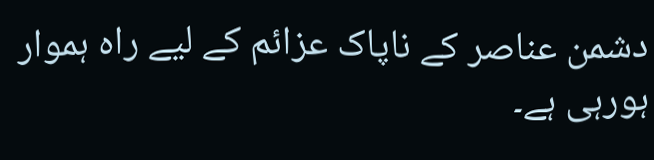دشمن عناصر کے ناپاک عزائم کے لیے راہ ہموار ہورہی ہے۔